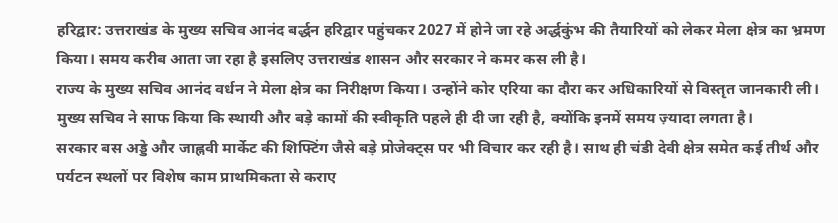हरिद्वार: उत्तराखंड के मुख्य सचिव आनंद बर्द्धन हरिद्वार पहुंचकर 2027 में होने जा रहे अर्द्धकुंभ की तैयारियों को लेकर मेला क्षेत्र का भ्रमण किया। समय करीब आता जा रहा है इसलिए उत्तराखंड शासन और सरकार ने कमर कस ली है।
राज्य के मुख्य सचिव आनंद वर्धन ने मेला क्षेत्र का निरीक्षण किया। उन्होंने कोर एरिया का दौरा कर अधिकारियों से विस्तृत जानकारी ली। मुख्य सचिव ने साफ किया कि स्थायी और बड़े कामों की स्वीकृति पहले ही दी जा रही है, क्योंकि इनमें समय ज़्यादा लगता है।
सरकार बस अड्डे और जाह्नवी मार्केट की शिफ्टिंग जैसे बड़े प्रोजेक्ट्स पर भी विचार कर रही है। साथ ही चंडी देवी क्षेत्र समेत कई तीर्थ और पर्यटन स्थलों पर विशेष काम प्राथमिकता से कराए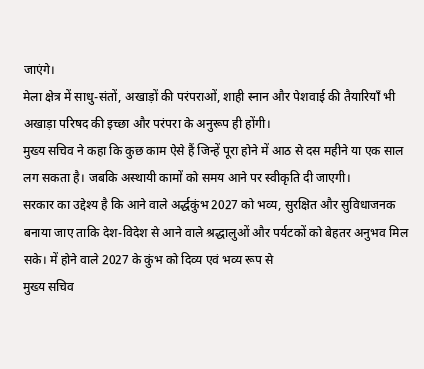जाएंगे।
मेला क्षेत्र में साधु-संतों, अखाड़ों की परंपराओं, शाही स्नान और पेशवाई की तैयारियाँ भी अखाड़ा परिषद की इच्छा और परंपरा के अनुरूप ही होंगी।
मुख्य सचिव ने कहा कि कुछ काम ऐसे हैं जिन्हें पूरा होने में आठ से दस महीने या एक साल लग सकता है। जबकि अस्थायी कामों को समय आने पर स्वीकृति दी जाएगी।
सरकार का उद्देश्य है कि आने वाले अर्द्धकुंभ 2027 को भव्य, सुरक्षित और सुविधाजनक बनाया जाए ताकि देश-विदेश से आने वाले श्रद्धालुओं और पर्यटकों को बेहतर अनुभव मिल सके। में होने वाले 2027 के कुंभ को दिव्य एवं भव्य रूप से
मुख्य सचिव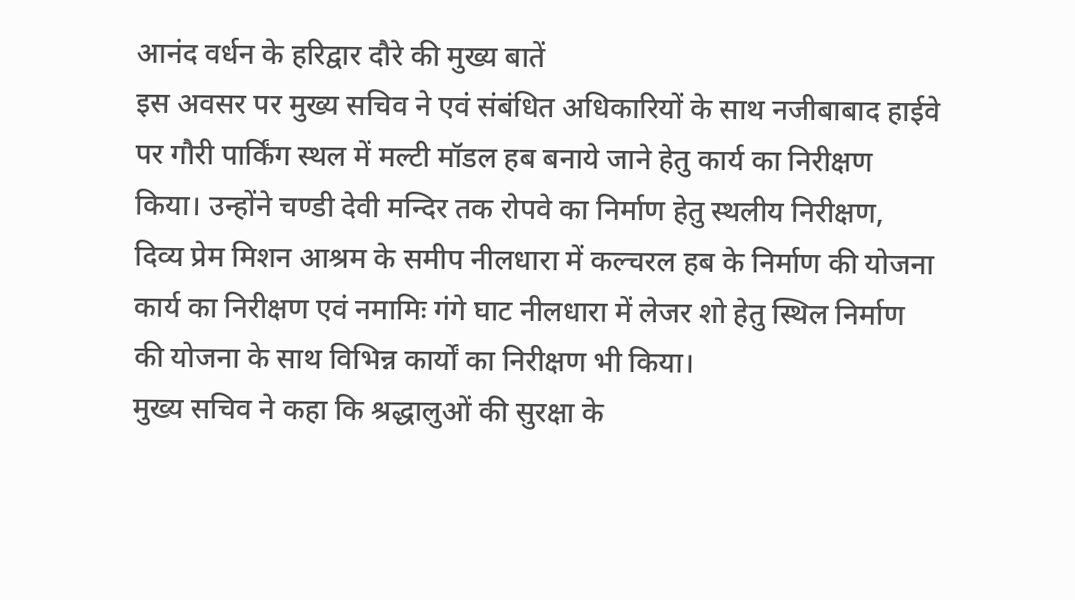आनंद वर्धन के हरिद्वार दौरे की मुख्य बातें
इस अवसर पर मुख्य सचिव ने एवं संबंधित अधिकारियों के साथ नजीबाबाद हाईवे पर गौरी पार्किंग स्थल में मल्टी मॉडल हब बनाये जाने हेतु कार्य का निरीक्षण किया। उन्होंने चण्डी देवी मन्दिर तक रोपवे का निर्माण हेतु स्थलीय निरीक्षण, दिव्य प्रेम मिशन आश्रम के समीप नीलधारा में कल्चरल हब के निर्माण की योजना कार्य का निरीक्षण एवं नमामिः गंगे घाट नीलधारा में लेजर शो हेतु स्थिल निर्माण की योजना के साथ विभिन्न कार्यों का निरीक्षण भी किया।
मुख्य सचिव ने कहा कि श्रद्धालुओं की सुरक्षा के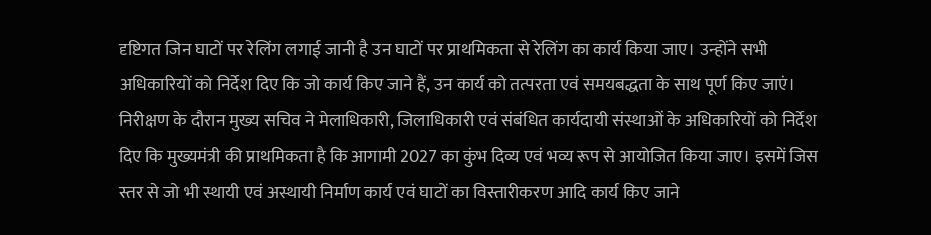दृष्टिगत जिन घाटों पर रेलिंग लगाई जानी है उन घाटों पर प्राथमिकता से रेलिंग का कार्य किया जाए। उन्होंने सभी अधिकारियों को निर्देश दिए कि जो कार्य किए जाने हैं, उन कार्य को तत्परता एवं समयबद्धता के साथ पूर्ण किए जाएं।
निरीक्षण के दौरान मुख्य सचिव ने मेलाधिकारी, जिलाधिकारी एवं संबंधित कार्यदायी संस्थाओं के अधिकारियों को निर्देश दिए कि मुख्यमंत्री की प्राथमिकता है कि आगामी 2027 का कुंभ दिव्य एवं भव्य रूप से आयोजित किया जाए। इसमें जिस स्तर से जो भी स्थायी एवं अस्थायी निर्माण कार्य एवं घाटों का विस्तारीकरण आदि कार्य किए जाने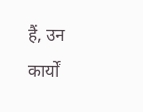हैं, उन कार्यों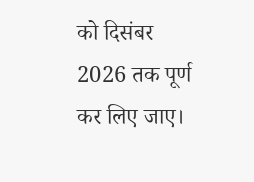को दिसंबर 2026 तक पूर्ण कर लिए जाए।